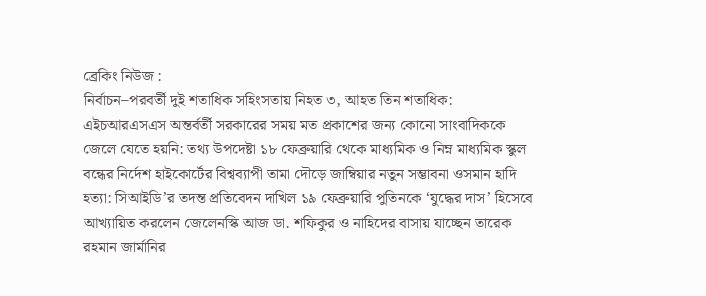ব্রেকিং নিউজ :
নির্বাচন–পরবর্তী দুই শতাধিক সহিংসতায় নিহত ৩, আহত তিন শতাধিক: এইচআরএসএস অন্তর্বর্তী সরকারের সময় মত প্রকাশের জন্য কোনো সাংবাদিককে জেলে যেতে হয়নি: তথ্য উপদেষ্টা ১৮ ফেব্রুয়ারি থেকে মাধ্যমিক ও নিম্ন মাধ্যমিক স্কুল বন্ধের নির্দেশ হাইকোর্টের বিশ্বব্যাপী তামা দৌড়ে জাম্বিয়ার নতুন সম্ভাবনা ওসমান হাদি হত্যা: সিআইডি’র তদন্ত প্রতিবেদন দাখিল ১৯ ফেব্রুয়ারি পুতিনকে ‘যুদ্ধের দাস’ হিসেবে আখ্যায়িত করলেন জেলেনস্কি আজ ডা. শফিকুর ও নাহিদের বাসায় যাচ্ছেন তারেক রহমান জার্মানির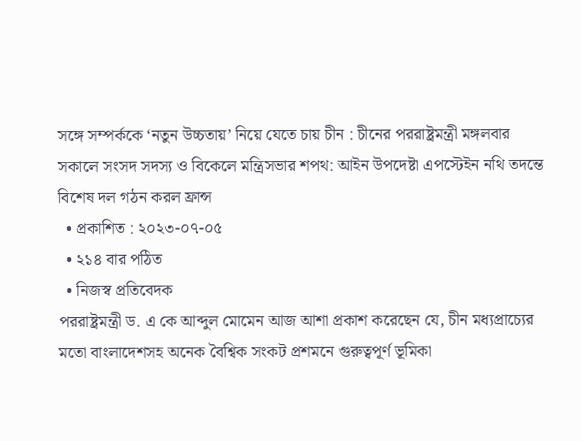সঙ্গে সম্পর্ককে ‘নতুন উচ্চতায়’ নিয়ে যেতে চায় চীন : চীনের পররাষ্ট্রমন্ত্রী মঙ্গলবার সকালে সংসদ সদস্য ও বিকেলে মন্ত্রিসভার শপথ: আইন উপদেষ্টা এপস্টেইন নথি তদন্তে বিশেষ দল গঠন করল ফ্রান্স
  • প্রকাশিত : ২০২৩-০৭-০৫
  • ২১৪ বার পঠিত
  • নিজস্ব প্রতিবেদক
পররাষ্ট্রমন্ত্রী ড. এ কে আব্দুল মোমেন আজ আশা প্রকাশ করেছেন যে, চীন মধ্যপ্রাচ্যের মতো বাংলাদেশসহ অনেক বৈশ্বিক সংকট প্রশমনে গুরুত্বপূর্ণ ভূমিকা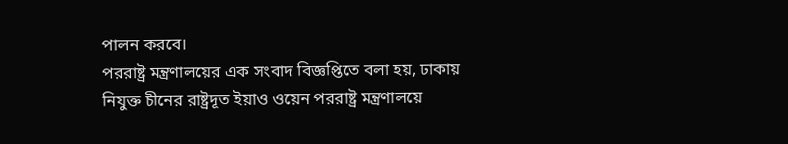পালন করবে।
পররাষ্ট্র মন্ত্রণালয়ের এক সংবাদ বিজ্ঞপ্তিতে বলা হয়, ঢাকায় নিযুক্ত চীনের রাষ্ট্রদূত ইয়াও ওয়েন পররাষ্ট্র মন্ত্রণালয়ে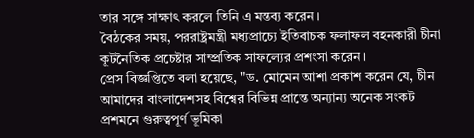তার সঙ্গে সাক্ষাৎ করলে তিনি এ মন্তব্য করেন।
বৈঠকের সময়, পররাষ্ট্রমন্ত্রী মধ্যপ্রাচ্যে ইতিবাচক ফলাফল বহনকারী চীনা কূটনৈতিক প্রচেষ্টার সাম্প্রতিক সাফল্যের প্রশংসা করেন।
প্রেস বিজ্ঞপ্তিতে বলা হয়েছে, "ড. মোমেন আশা প্রকাশ করেন যে, চীন আমাদের বাংলাদেশসহ বিশ্বের বিভিন্ন প্রান্তে অন্যান্য অনেক সংকট প্রশমনে গুরুত্বপূর্ণ ভূমিকা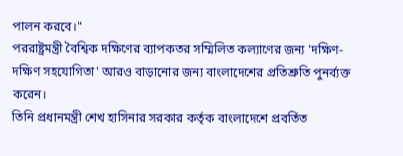পালন করবে।"
পররাষ্ট্রমন্ত্রী বৈশ্বিক দক্ষিণের ব্যাপকতর সম্মিলিত কল্যাণের জন্য 'দক্ষিণ-দক্ষিণ সহযোগিতা' আরও বাড়ানোর জন্য বাংলাদেশের প্রতিশ্রুতি পুনর্ব্যক্ত করেন।
তিনি প্রধানমন্ত্রী শেখ হাসিনার সরকার কর্তৃক বাংলাদেশে প্রবর্তিত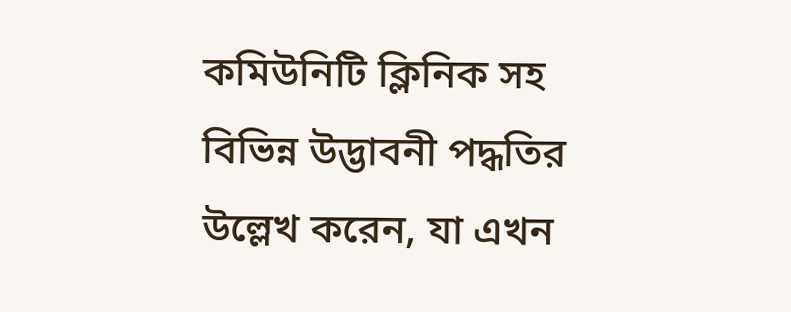কমিউনিটি ক্লিনিক সহ বিভিন্ন উদ্ভাবনী পদ্ধতির উল্লেখ করেন, যা এখন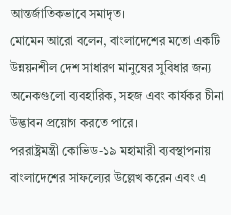আন্তর্জাতিকভাবে সমাদৃত।
মোমেন আরো বলেন, বাংলাদেশের মতো একটি উন্নয়নশীল দেশ সাধারণ মানুষের সুবিধার জন্য অনেকগুলো ব্যবহারিক, সহজ এবং কার্যকর চীনা উদ্ভাবন প্রয়োগ করতে পারে।
পররাষ্ট্রমন্ত্রী কোভিড-১৯ মহামারী ব্যবস্থাপনায় বাংলাদেশের সাফল্যের উল্লেখ করেন এবং এ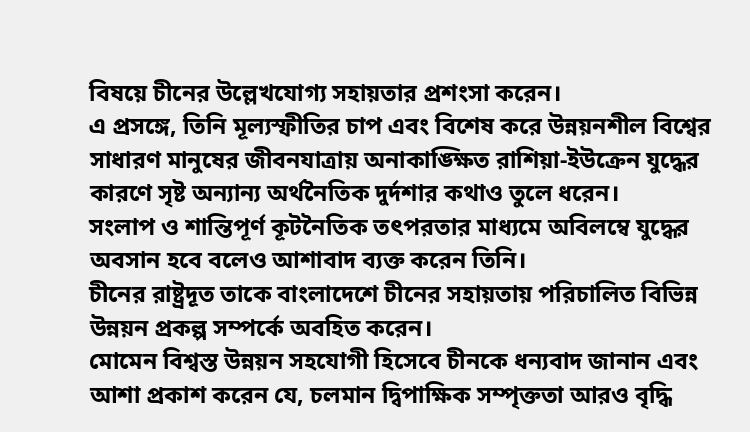বিষয়ে চীনের উল্লেখযোগ্য সহায়তার প্রশংসা করেন।
এ প্রসঙ্গে, তিনি মূল্যস্ফীতির চাপ এবং বিশেষ করে উন্নয়নশীল বিশ্বের সাধারণ মানুষের জীবনযাত্রায় অনাকাঙ্ক্ষিত রাশিয়া-ইউক্রেন যুদ্ধের কারণে সৃষ্ট অন্যান্য অর্থনৈতিক দুর্দশার কথাও তুলে ধরেন।
সংলাপ ও শান্তিপূর্ণ কূটনৈতিক তৎপরতার মাধ্যমে অবিলম্বে যুদ্ধের অবসান হবে বলেও আশাবাদ ব্যক্ত করেন তিনি।
চীনের রাষ্ট্রদূত তাকে বাংলাদেশে চীনের সহায়তায় পরিচালিত বিভিন্ন উন্নয়ন প্রকল্প সম্পর্কে অবহিত করেন।
মোমেন বিশ্বস্ত উন্নয়ন সহযোগী হিসেবে চীনকে ধন্যবাদ জানান এবং আশা প্রকাশ করেন যে, চলমান দ্বিপাক্ষিক সম্পৃক্ততা আরও বৃদ্ধি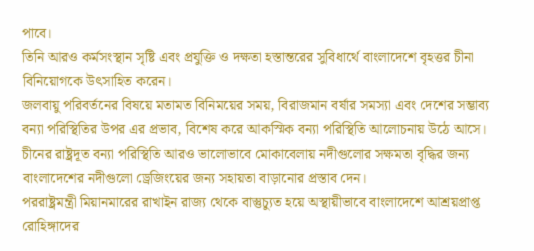পাবে।
তিনি আরও কর্মসংস্থান সৃষ্টি এবং প্রযুক্তি ও দক্ষতা হস্তান্তরের সুবিধার্থে বাংলাদেশে বৃহত্তর চীনা বিনিয়োগকে উৎসাহিত করেন।
জলবায়ু পরিবর্তনের বিষয়ে মতামত বিনিময়ের সময়, বিরাজমান বর্ষার সমস্যা এবং দেশের সম্ভাব্য বন্যা পরিস্থিতির উপর এর প্রভাব, বিশেষ করে আকস্মিক বন্যা পরিস্থিতি আলোচনায় উঠে আসে।
চীনের রাষ্ট্রদূত বন্যা পরিস্থিতি আরও ভালোভাবে মোকাবেলায় নদীগুলোর সক্ষমতা বৃদ্ধির জন্য বাংলাদেশের নদীগুলো ড্রেজিংয়ের জন্য সহায়তা বাড়ানোর প্রস্তাব দেন।
পররাষ্ট্রমন্ত্রী মিয়ানমারের রাখাইন রাজ্য থেকে বাস্তুচ্যুত হয়ে অস্থায়ীভাবে বাংলাদেশে আশ্রয়প্রাপ্ত রোহিঙ্গাদের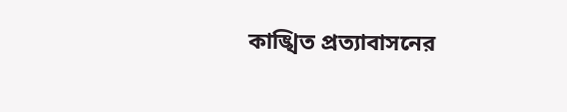কাঙ্খিত প্রত্যাবাসনের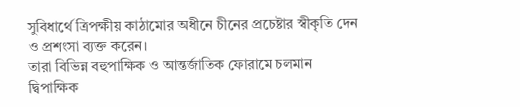সুবিধার্থে ত্রিপক্ষীয় কাঠামোর অধীনে চীনের প্রচেষ্টার স্বীকৃতি দেন ও প্রশংসা ব্যক্ত করেন।
তারা বিভিন্ন বহুপাক্ষিক ও আন্তর্জাতিক ফোরামে চলমান দ্বিপাক্ষিক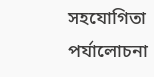সহযোগিতা পর্যালোচনা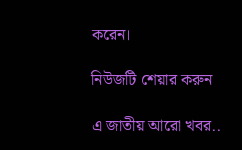করেন।

নিউজটি শেয়ার করুন

এ জাতীয় আরো খবর..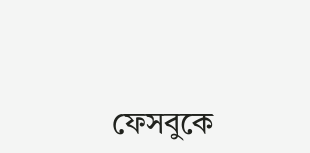ফেসবুকে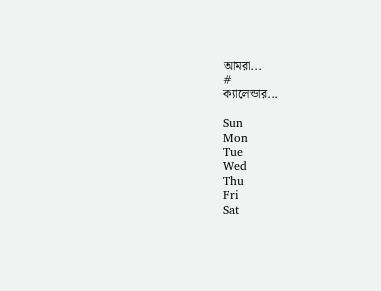আমরা...
#
ক্যালেন্ডার...

Sun
Mon
Tue
Wed
Thu
Fri
Sat